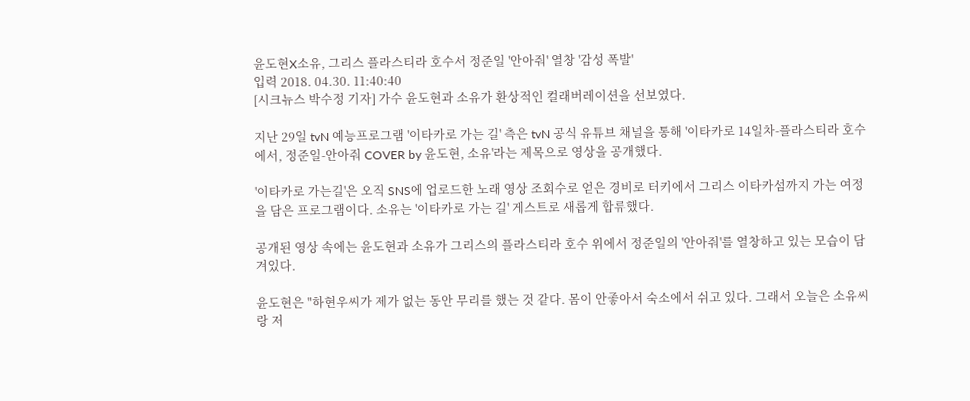윤도현X소유, 그리스 플라스티라 호수서 정준일 '안아줘' 열창 '감성 폭발'
입력 2018. 04.30. 11:40:40
[시크뉴스 박수정 기자] 가수 윤도현과 소유가 환상적인 컬래버레이션을 선보였다.

지난 29일 tvN 예능프로그램 '이타카로 가는 길' 측은 tvN 공식 유튜브 채널을 통해 '이타카로 14일차-플라스티라 호수에서, 정준일-안아줘 COVER by 윤도현, 소유'라는 제목으로 영상을 공개했다.

'이타카로 가는길'은 오직 SNS에 업로드한 노래 영상 조회수로 얻은 경비로 터키에서 그리스 이타카섬까지 가는 여정을 담은 프로그램이다. 소유는 '이타카로 가는 길' 게스트로 새롭게 합류했다.

공개된 영상 속에는 윤도현과 소유가 그리스의 플라스티라 호수 위에서 정준일의 '안아줘'를 열창하고 있는 모습이 담겨있다.

윤도현은 "하현우씨가 제가 없는 동안 무리를 했는 것 같다. 몸이 안좋아서 숙소에서 쉬고 있다. 그래서 오늘은 소유씨랑 저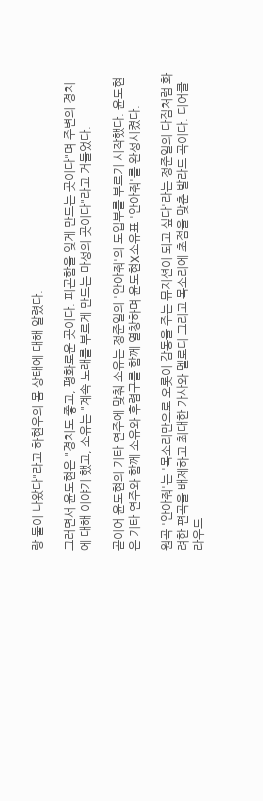랑 둘이 나왔다"라고 하현우의 몸 상태에 대해 알렸다.

그러면서 윤도현은 "경치도 좋고, 평화로운 곳이다. 피곤함을 잊게 만드는 곳이다"며 주변의 경치에 대해 이야기 했고, 소유는 "계속 노래를 부르게 만드는 마성의 곳이다"라고 거들었다.

곧이어 윤도현의 기타 연주에 맞춰 소유는 정준일의 '안아줘'의 도입부를 부르기 시작했다. 윤도현은 기타 연주와 함께 소유와 후렴구를 함께 열창하며 윤도현X소유표 '안아줘'를 완성시켰다.

원곡 '안아줘'는 '목소리만으로 오롯이 감동을 주는 뮤지션이 되고 싶다'라는 정준일의 다짐처럼 화려한 편곡을 배제하고 최대한 가사와 멜로디 그리고 목소리에 초점을 맞춘 발라드 곡이다. 디어클라우드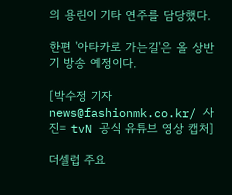의 용린이 기타 연주를 담당했다.

한편 '아타카로 가는길'은 올 상반기 방송 예정이다.

[박수정 기자 news@fashionmk.co.kr/ 사진= tvN 공식 유튜브 영상 캡처]

더셀럽 주요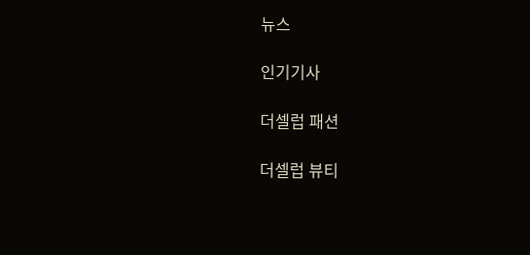뉴스

인기기사

더셀럽 패션

더셀럽 뷰티